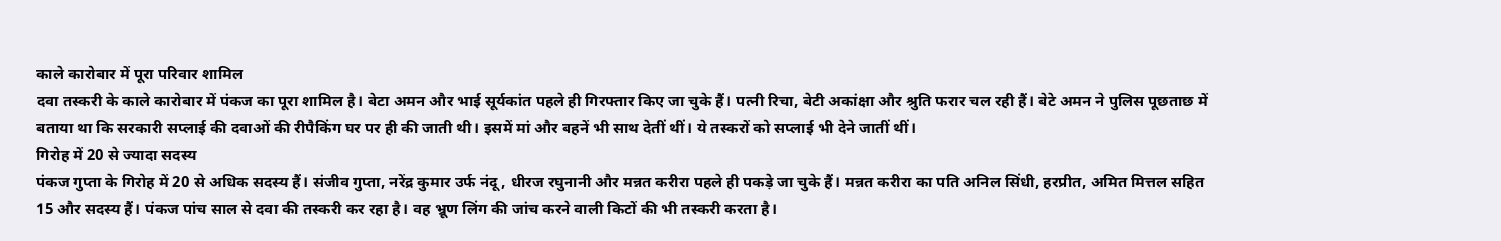काले कारोबार में पूरा परिवार शामिल
दवा तस्करी के काले कारोबार में पंकज का पूरा शामिल है। बेटा अमन और भाई सूर्यकांत पहले ही गिरफ्तार किए जा चुके हैं। पत्नी रिचा, बेटी अकांक्षा और श्रुति फरार चल रही हैं। बेटे अमन ने पुलिस पूछताछ में बताया था कि सरकारी सप्लाई की दवाओं की रीपैकिंग घर पर ही की जाती थी। इसमें मां और बहनें भी साथ देतीं थीं। ये तस्करों को सप्लाई भी देने जातीं थीं।
गिरोह में 20 से ज्यादा सदस्य
पंकज गुप्ता के गिरोह में 20 से अधिक सदस्य हैं। संजीव गुप्ता, नरेंद्र कुमार उर्फ नंदू, धीरज रघुनानी और मन्नत करीरा पहले ही पकड़े जा चुके हैं। मन्नत करीरा का पति अनिल सिंधी, हरप्रीत, अमित मित्तल सहित 15 और सदस्य हैं। पंकज पांच साल से दवा की तस्करी कर रहा है। वह भ्रूण लिंग की जांच करने वाली किटों की भी तस्करी करता है।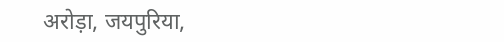अरोड़ा, जयपुरिया,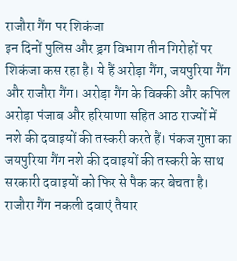राजौरा गैंग पर शिकंजा
इन दिनों पुलिस और ड्रग विभाग तीन गिरोहों पर शिकंजा कस रहा है। ये हैं अरोड़ा गैंग, जयपुरिया गैंग और राजौरा गैंग। अरोड़ा गैंग के विक्की और कपिल अरोड़ा पंजाब और हरियाणा सहित आठ राज्यों में नशे की दवाइयों की तस्करी करते हैं। पंकज गुप्ता का जयपुरिया गैंग नशे की दवाइयों की तस्करी के साथ सरकारी दवाइयों को फिर से पैक कर बेचता है। राजौरा गैंग नकली दवाएं तैयार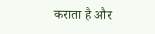कराता है और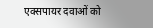एक्सपायर दवाओं को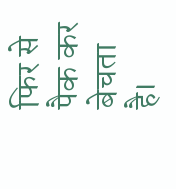फिर से पैक कर बेचता है।